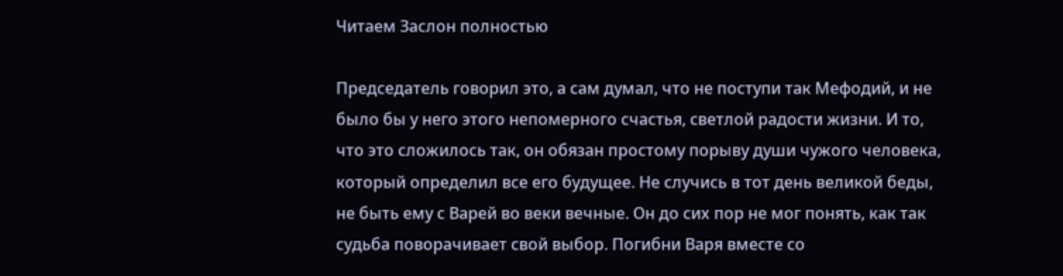Читаем Заслон полностью

Председатель говорил это, а сам думал, что не поступи так Мефодий, и не было бы у него этого непомерного счастья, светлой радости жизни. И то, что это сложилось так, он обязан простому порыву души чужого человека, который определил все его будущее. Не случись в тот день великой беды, не быть ему с Варей во веки вечные. Он до сих пор не мог понять, как так судьба поворачивает свой выбор. Погибни Варя вместе со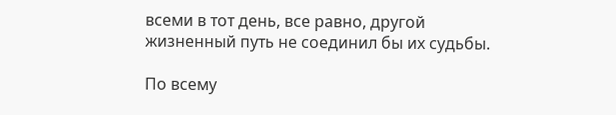всеми в тот день, все равно, другой жизненный путь не соединил бы их судьбы.

По всему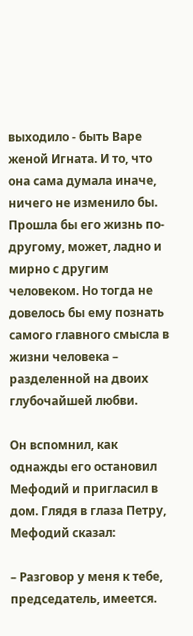выходило - быть Варе женой Игната. И то, что она сама думала иначе, ничего не изменило бы. Прошла бы его жизнь по-другому, может, ладно и мирно с другим человеком. Но тогда не довелось бы ему познать самого главного смысла в жизни человека – разделенной на двоих глубочайшей любви.

Он вспомнил, как однажды его остановил Мефодий и пригласил в дом. Глядя в глаза Петру, Мефодий сказал:

– Разговор у меня к тебе, председатель, имеется.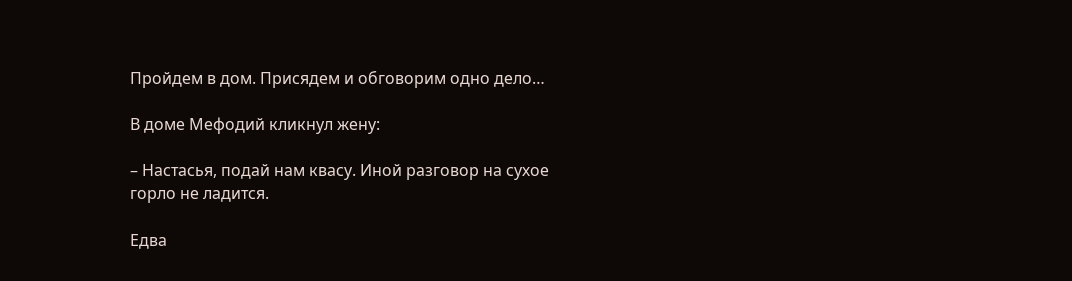Пройдем в дом. Присядем и обговорим одно дело…

В доме Мефодий кликнул жену:

– Настасья, подай нам квасу. Иной разговор на сухое горло не ладится.

Едва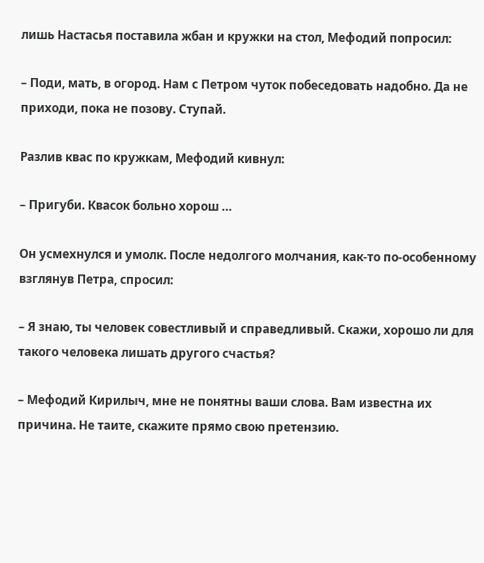лишь Настасья поставила жбан и кружки на стол, Мефодий попросил:

– Поди, мать, в огород. Нам с Петром чуток побеседовать надобно. Да не приходи, пока не позову. Ступай.

Разлив квас по кружкам, Мефодий кивнул:

– Пригуби. Квасок больно хорош …

Он усмехнулся и умолк. После недолгого молчания, как-то по-особенному взглянув Петра, спросил:

– Я знаю, ты человек совестливый и справедливый. Скажи, хорошо ли для такого человека лишать другого счастья?

– Мефодий Кирилыч, мне не понятны ваши слова. Вам известна их причина. Не таите, скажите прямо свою претензию.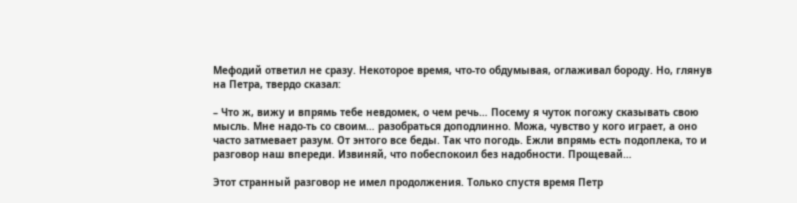Мефодий ответил не сразу. Некоторое время, что-то обдумывая, оглаживал бороду. Но, глянув на Петра, твердо сказал:

– Что ж, вижу и впрямь тебе невдомек, о чем речь… Посему я чуток погожу сказывать свою мысль. Мне надо-ть со своим… разобраться доподлинно. Можа, чувство у кого играет, а оно часто затмевает разум. От энтого все беды. Так что погодь. Ежли впрямь есть подоплека, то и разговор наш впереди. Извиняй, что побеспокоил без надобности. Прощевай…

Этот странный разговор не имел продолжения. Только спустя время Петр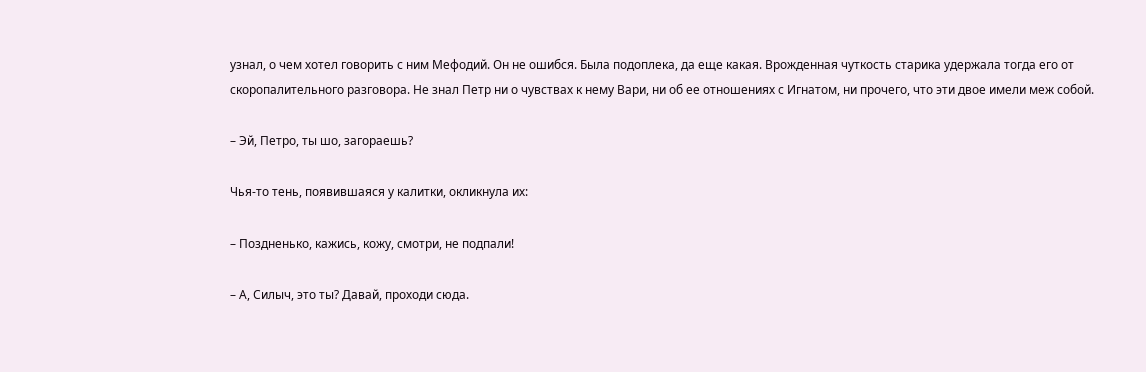узнал, о чем хотел говорить с ним Мефодий. Он не ошибся. Была подоплека, да еще какая. Врожденная чуткость старика удержала тогда его от скоропалительного разговора. Не знал Петр ни о чувствах к нему Вари, ни об ее отношениях с Игнатом, ни прочего, что эти двое имели меж собой.

– Эй, Петро, ты шо, загораешь?

Чья-то тень, появившаяся у калитки, окликнула их:

– Поздненько, кажись, кожу, смотри, не подпали!

– А, Силыч, это ты? Давай, проходи сюда.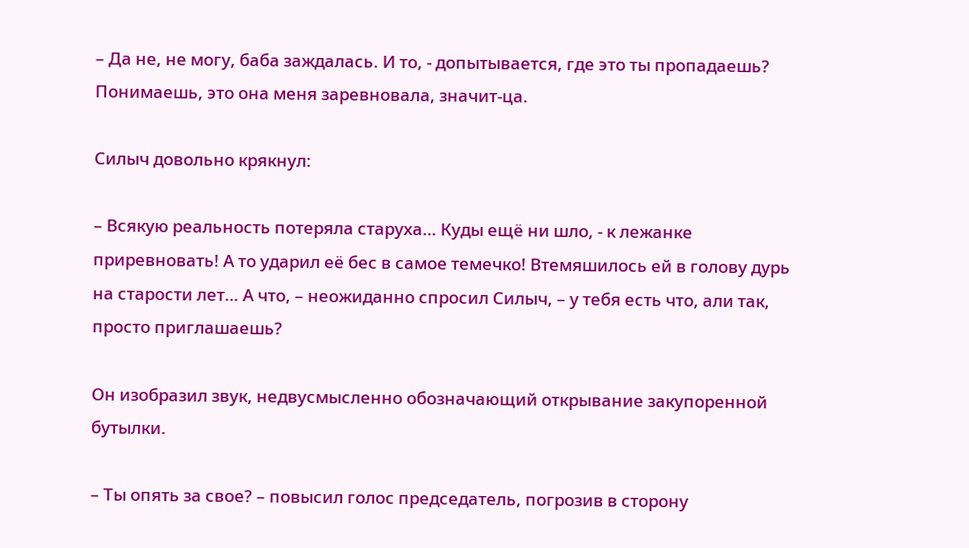– Да не, не могу, баба заждалась. И то, - допытывается, где это ты пропадаешь? Понимаешь, это она меня заревновала, значит-ца.

Силыч довольно крякнул:

– Всякую реальность потеряла старуха… Куды ещё ни шло, - к лежанке приревновать! А то ударил её бес в самое темечко! Втемяшилось ей в голову дурь на старости лет… А что, – неожиданно спросил Силыч, – у тебя есть что, али так, просто приглашаешь?

Он изобразил звук, недвусмысленно обозначающий открывание закупоренной бутылки.

– Ты опять за свое? – повысил голос председатель, погрозив в сторону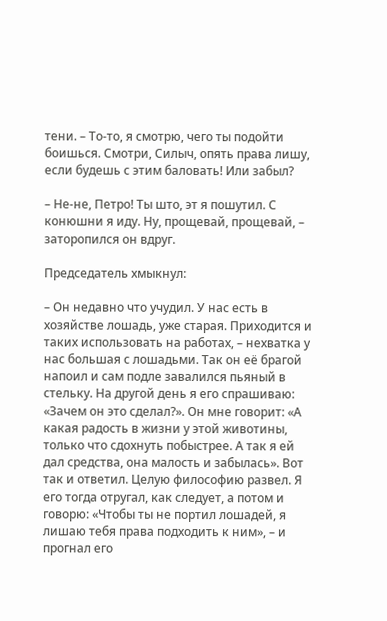тени. – То-то, я смотрю, чего ты подойти боишься. Смотри, Силыч, опять права лишу, если будешь с этим баловать! Или забыл?

– Не-не, Петро! Ты што, эт я пошутил. С конюшни я иду. Ну, прощевай, прощевай, – заторопился он вдруг.

Председатель хмыкнул:

– Он недавно что учудил. У нас есть в хозяйстве лошадь, уже старая. Приходится и таких использовать на работах, – нехватка у нас большая с лошадьми. Так он её брагой напоил и сам подле завалился пьяный в стельку. На другой день я его спрашиваю: «Зачем он это сделал?». Он мне говорит: «А какая радость в жизни у этой животины, только что сдохнуть побыстрее. А так я ей дал средства, она малость и забылась». Вот так и ответил. Целую философию развел. Я его тогда отругал, как следует, а потом и говорю: «Чтобы ты не портил лошадей, я лишаю тебя права подходить к ним», – и прогнал его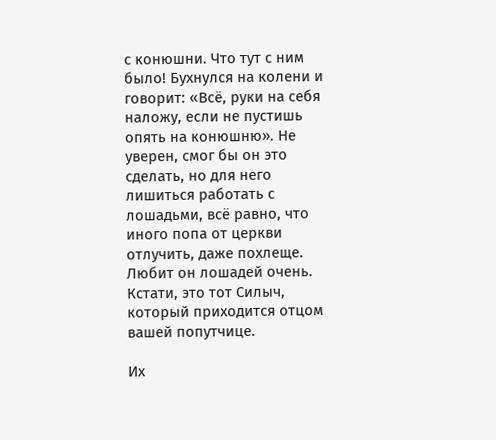с конюшни. Что тут с ним было! Бухнулся на колени и говорит: «Всё, руки на себя наложу, если не пустишь опять на конюшню». Не уверен, смог бы он это сделать, но для него лишиться работать с лошадьми, всё равно, что иного попа от церкви отлучить, даже похлеще. Любит он лошадей очень. Кстати, это тот Силыч, который приходится отцом вашей попутчице.

Их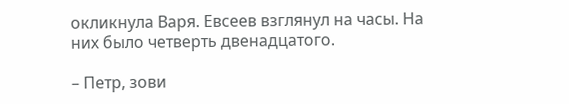окликнула Варя. Евсеев взглянул на часы. На них было четверть двенадцатого.

– Петр, зови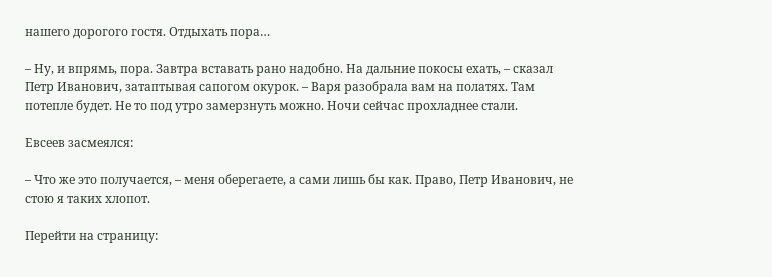нашего дорогого гостя. Отдыхать пора…

– Ну, и впрямь, пора. Завтра вставать рано надобно. На дальние покосы ехать, – сказал Петр Иванович, затаптывая сапогом окурок. – Варя разобрала вам на полатях. Там потепле будет. Не то под утро замерзнуть можно. Ночи сейчас прохладнее стали.

Евсеев засмеялся:

– Что же это получается, – меня оберегаете, а сами лишь бы как. Право, Петр Иванович, не стою я таких хлопот.

Перейти на страницу: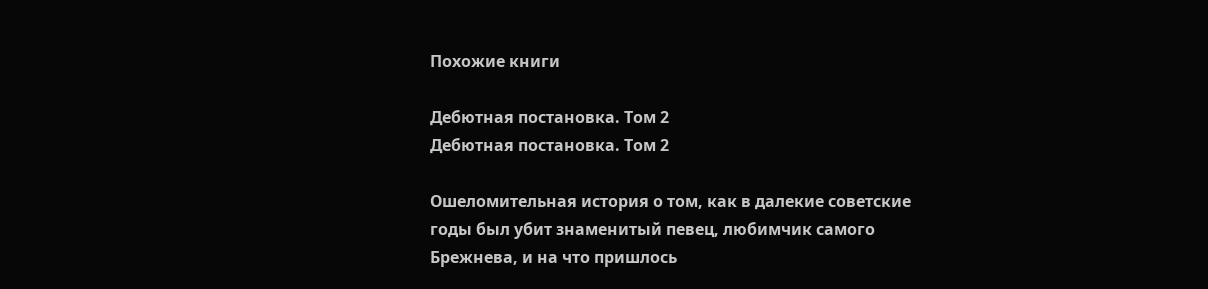Похожие книги

Дебютная постановка. Том 2
Дебютная постановка. Том 2

Ошеломительная история о том, как в далекие советские годы был убит знаменитый певец, любимчик самого Брежнева, и на что пришлось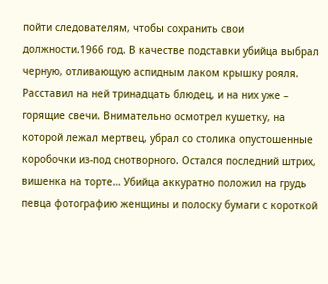пойти следователям, чтобы сохранить свои должности.1966 год. В качестве подставки убийца выбрал черную, отливающую аспидным лаком крышку рояля. Расставил на ней тринадцать блюдец, и на них уже – горящие свечи. Внимательно осмотрел кушетку, на которой лежал мертвец, убрал со столика опустошенные коробочки из-под снотворного. Остался последний штрих, вишенка на торте… Убийца аккуратно положил на грудь певца фотографию женщины и полоску бумаги с короткой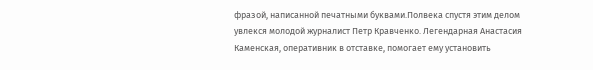фразой, написанной печатными буквами.Полвека спустя этим делом увлекся молодой журналист Петр Кравченко. Легендарная Анастасия Каменская, оперативник в отставке, помогает ему установить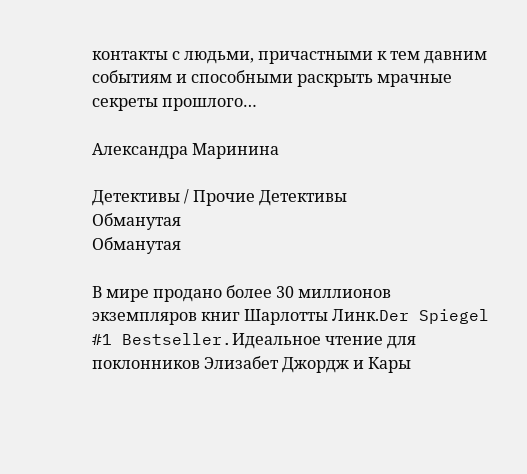контакты с людьми, причастными к тем давним событиям и способными раскрыть мрачные секреты прошлого…

Александра Маринина

Детективы / Прочие Детективы
Обманутая
Обманутая

В мире продано более 30 миллионов экземпляров книг Шарлотты Линк.Der Spiegel #1 Bestseller.Идеальное чтение для поклонников Элизабет Джордж и Кары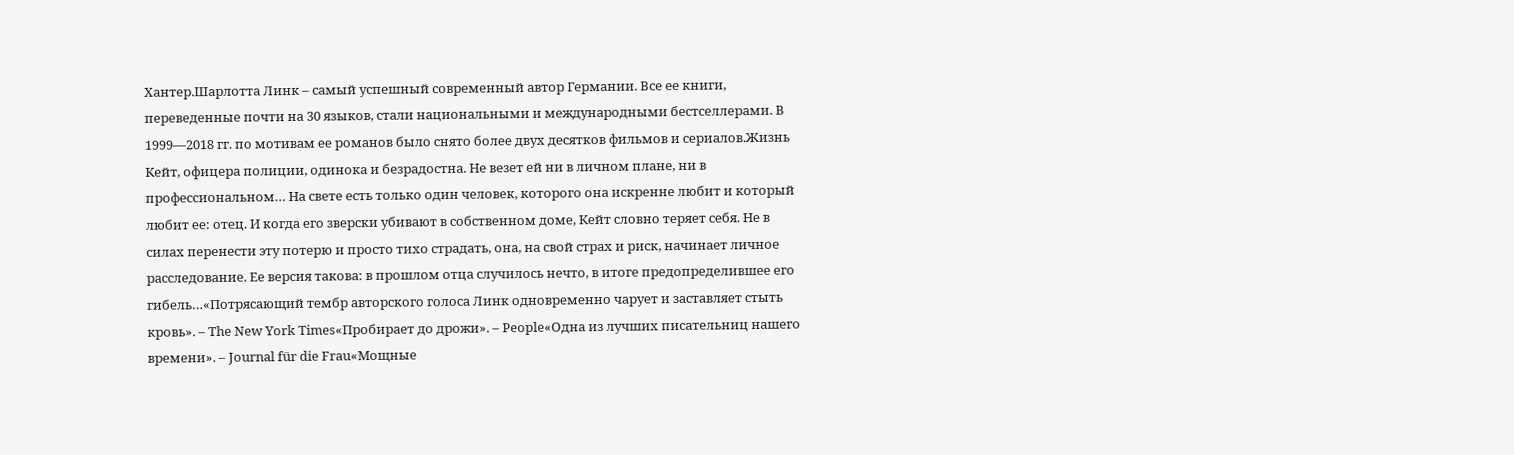Хантер.Шарлотта Линк – самый успешный современный автор Германии. Все ее книги, переведенные почти на 30 языков, стали национальными и международными бестселлерами. В 1999—2018 гг. по мотивам ее романов было снято более двух десятков фильмов и сериалов.Жизнь Кейт, офицера полиции, одинока и безрадостна. Не везет ей ни в личном плане, ни в профессиональном… На свете есть только один человек, которого она искренне любит и который любит ее: отец. И когда его зверски убивают в собственном доме, Кейт словно теряет себя. Не в силах перенести эту потерю и просто тихо страдать, она, на свой страх и риск, начинает личное расследование. Ее версия такова: в прошлом отца случилось нечто, в итоге предопределившее его гибель…«Потрясающий тембр авторского голоса Линк одновременно чарует и заставляет стыть кровь». – The New York Times«Пробирает до дрожи». – People«Одна из лучших писательниц нашего времени». – Journal für die Frau«Мощные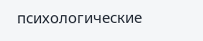психологические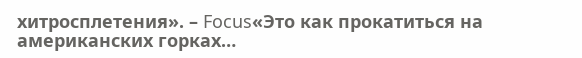хитросплетения». – Focus«Это как прокатиться на американских горках…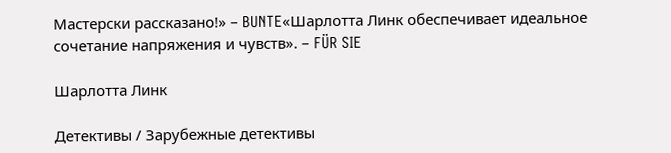Мастерски рассказано!» – BUNTE«Шарлотта Линк обеспечивает идеальное сочетание напряжения и чувств». – FÜR SIE

Шарлотта Линк

Детективы / Зарубежные детективы